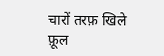चारों तरफ़ खिले फ़ूल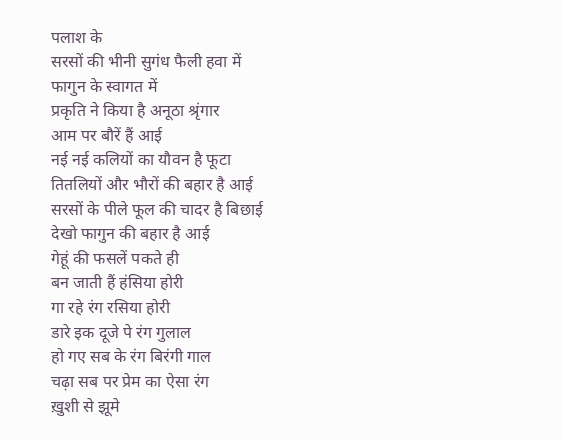पलाश के
सरसों की भीनी सुगंध फैली हवा में
फागुन के स्वागत में
प्रकृति ने किया है अनूठा श्रृंगार
आम पर बौरें हैं आई
नई नई कलियों का यौवन है फूटा
तितलियों और भौरों की बहार है आई
सरसों के पीले फूल की चादर है बिछाई
देखो फागुन की बहार है आई
गेहूं की फसलें पकते ही
बन जाती हैं हंसिया होरी
गा रहे रंग रसिया होरी
डारे इक दूजे पे रंग गुलाल
हो गए सब के रंग बिरंगी गाल
चढ़ा सब पर प्रेम का ऐसा रंग
ख़ुशी से झूमे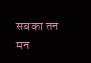सबका तन मन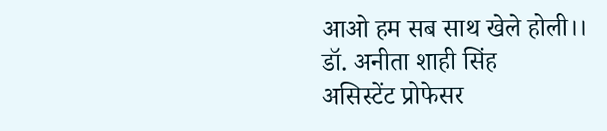आओ हम सब साथ खेले होली।।
डॉ. अनीता शाही सिंह
असिस्टेंट प्रोफेसर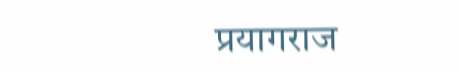प्रयागराज